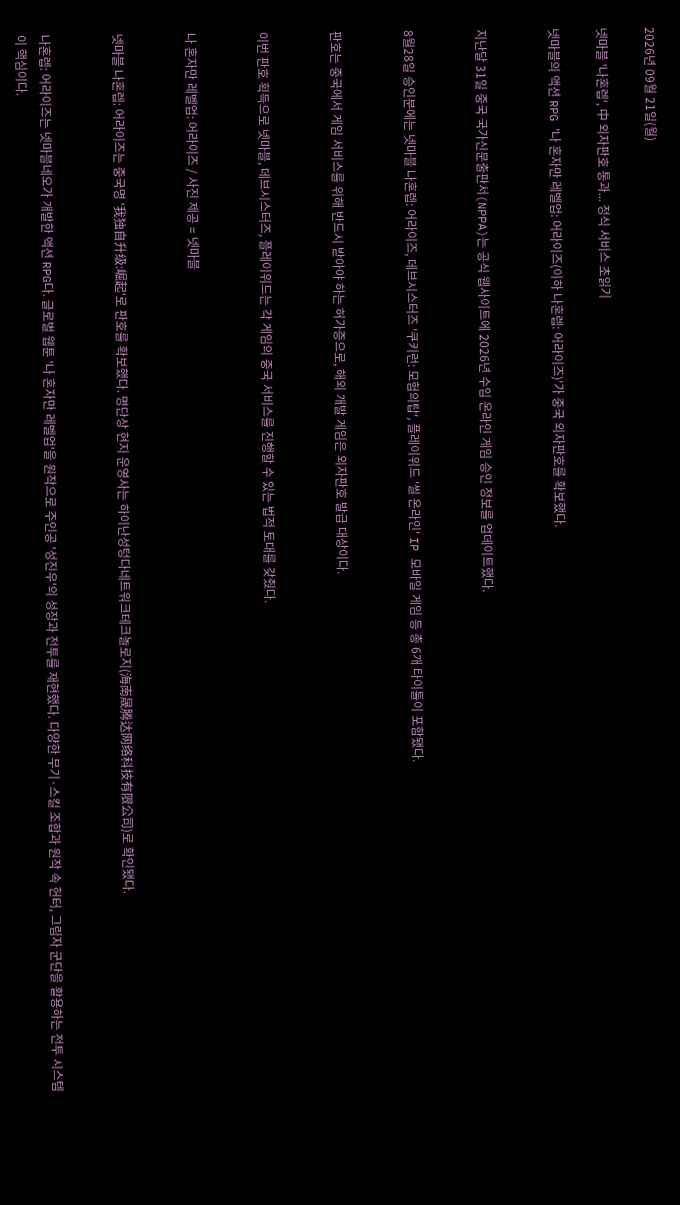2026년 09월 21일(월)

넷마블 '나혼렙', 中 외자판호 통과... 정식 서비스 초읽기

넷마블의 액션 RPG '나 혼자만 레벨업: 어라이즈(이하 나혼렙: 어라이즈)'가 중국 외자판호를 확보했다.


지난달 31일 중국 국가신문출판서(NPPA)는 공식 웹사이트에 2026년 수입 온라인 게임 승인 정보를 업데이트했다.


8월28일 승인분에는 넷마블 나혼렙: 어라이즈, 데브시스터즈 '쿠키런: 모험의탑', 플레이위드 '씰 온라인' IP 모바일 게임 등 총 6개 타이틀이 포함됐다.


판호는 중국에서 게임 서비스를 위해 반드시 받아야 하는 허가증으로, 해외 개발 게임은 외자판호 발급 대상이다.


이번 판호 획득으로 넷마블, 데브시스터즈, 플레이위드는 각 게임의 중국 서비스를 진행할 수 있는 법적 토대를 갖췄다.


나 혼자만 레벨업: 어라이즈 / 사진 제공 = 넷마블


넷마블 나혼렙: 어라이즈는 중국명 '我独自升级:崛起'로 판호를 확보했다. 명단상 현지 운영사는 하이난성텅다네트워크테크놀로지(海南晟腾达网络科技有限公司)로 확인됐다.


나혼렙: 어라이즈는 넷마블네오가 개발한 액션 RPG다. 글로벌 웹툰 '나 혼자만 레벨업'을 원작으로 주인공 '성진우'의 성장과 전투를 재현했다. 다양한 무기·스킬 조합과 원작 속 헌터, 그림자 군단을 활용하는 전투 시스템이 핵심이다.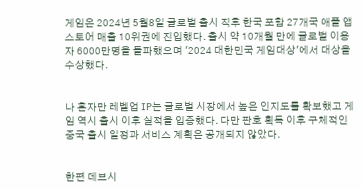게임은 2024년 5월8일 글로벌 출시 직후 한국 포함 27개국 애플 앱스토어 매출 10위권에 진입했다. 출시 약 10개월 만에 글로벌 이용자 6000만명을 돌파했으며 '2024 대한민국 게임대상'에서 대상을 수상했다.


나 혼자만 레벨업 IP는 글로벌 시장에서 높은 인지도를 확보했고 게임 역시 출시 이후 실적을 입증했다. 다만 판호 획득 이후 구체적인 중국 출시 일정과 서비스 계획은 공개되지 않았다.


한편 데브시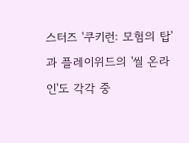스터즈 '쿠키런: 모험의 탑'과 플레이위드의 '씰 온라인'도 각각 중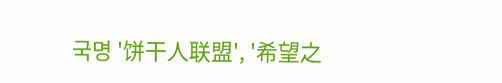국명 '饼干人联盟', '希望之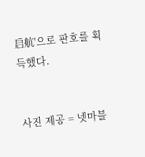启航'으로 판호를 획득했다.


사진 제공 = 넷마블